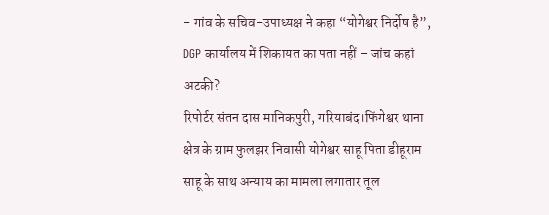- गांव के सचिव-उपाध्यक्ष ने कहा “योगेश्वर निर्दोष है”, DGP कार्यालय में शिकायत का पता नहीं – जांच कहां अटकी?
रिपोर्टर संतन दास मानिकपुरी, गरियाबंद।फिंगेश्वर थाना क्षेत्र के ग्राम फुलझर निवासी योगेश्वर साहू पिता डीहूराम साहू के साथ अन्याय का मामला लगातार तूल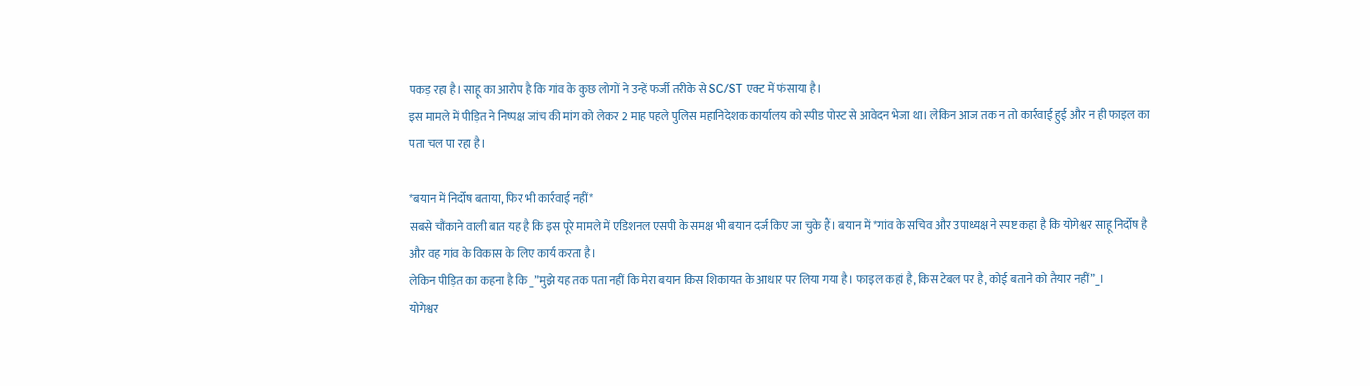पकड़ रहा है। साहू का आरोप है कि गांव के कुछ लोगों ने उन्हें फर्जी तरीके से SC/ST एक्ट में फंसाया है।
इस मामले में पीड़ित ने निष्पक्ष जांच की मांग को लेकर 2 माह पहले पुलिस महानिदेशक कार्यालय को स्पीड पोस्ट से आवेदन भेजा था। लेकिन आज तक न तो कार्रवाई हुई और न ही फाइल का पता चल पा रहा है।

*बयान में निर्दोष बताया, फिर भी कार्रवाई नहीं*
सबसे चौंकाने वाली बात यह है कि इस पूरे मामले में एडिशनल एसपी के समक्ष भी बयान दर्ज किए जा चुके हैं। बयान में *गांव के सचिव और उपाध्यक्ष ने स्पष्ट कहा है कि योगेश्वर साहू निर्दोष है और वह गांव के विकास के लिए कार्य करता है।
लेकिन पीड़ित का कहना है कि _”मुझे यह तक पता नहीं कि मेरा बयान किस शिकायत के आधार पर लिया गया है। फाइल कहां है, किस टेबल पर है, कोई बताने को तैयार नहीं”_।
योगेश्वर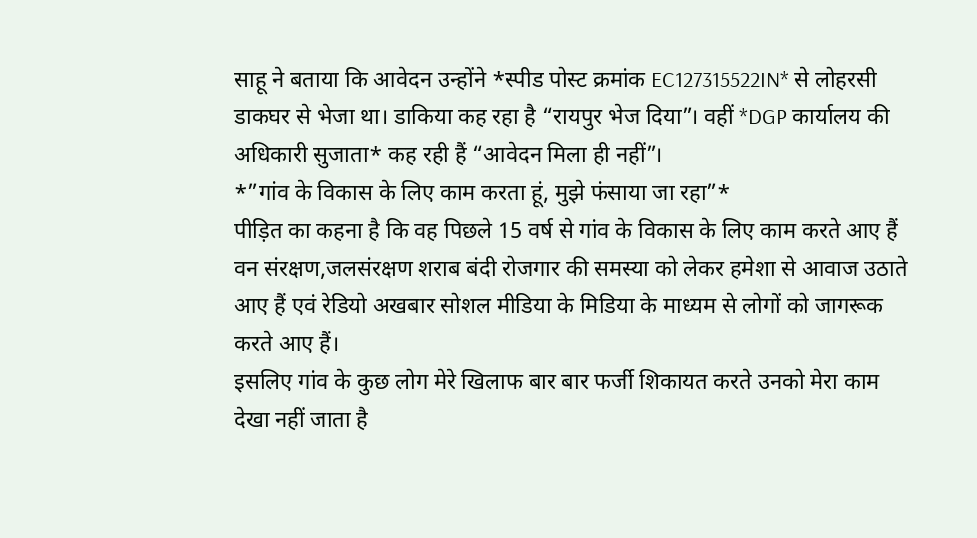साहू ने बताया कि आवेदन उन्होंने *स्पीड पोस्ट क्रमांक EC127315522IN* से लोहरसी डाकघर से भेजा था। डाकिया कह रहा है “रायपुर भेज दिया”। वहीं *DGP कार्यालय की अधिकारी सुजाता* कह रही हैं “आवेदन मिला ही नहीं”।
*”गांव के विकास के लिए काम करता हूं, मुझे फंसाया जा रहा”*
पीड़ित का कहना है कि वह पिछले 15 वर्ष से गांव के विकास के लिए काम करते आए हैं वन संरक्षण,जलसंरक्षण शराब बंदी रोजगार की समस्या को लेकर हमेशा से आवाज उठाते आए हैं एवं रेडियो अखबार सोशल मीडिया के मिडिया के माध्यम से लोगों को जागरूक करते आए हैं।
इसलिए गांव के कुछ लोग मेरे खिलाफ बार बार फर्जी शिकायत करते उनको मेरा काम देखा नहीं जाता है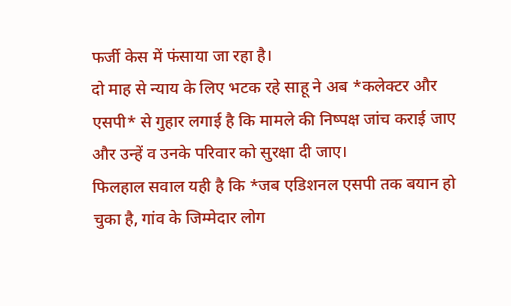फर्जी केस में फंसाया जा रहा है।
दो माह से न्याय के लिए भटक रहे साहू ने अब *कलेक्टर और एसपी* से गुहार लगाई है कि मामले की निष्पक्ष जांच कराई जाए और उन्हें व उनके परिवार को सुरक्षा दी जाए।
फिलहाल सवाल यही है कि *जब एडिशनल एसपी तक बयान हो चुका है, गांव के जिम्मेदार लोग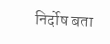निर्दोष बता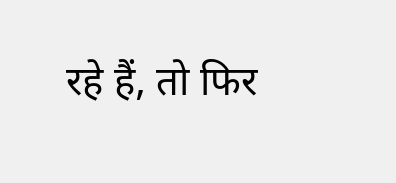रहे हैं, तो फिर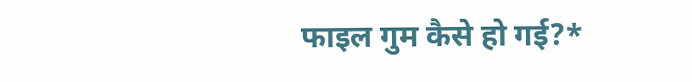फाइल गुम कैसे हो गई?*